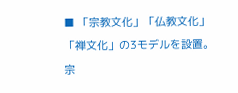■ 「宗教文化」「仏教文化」「禅文化」の3モデルを設置。宗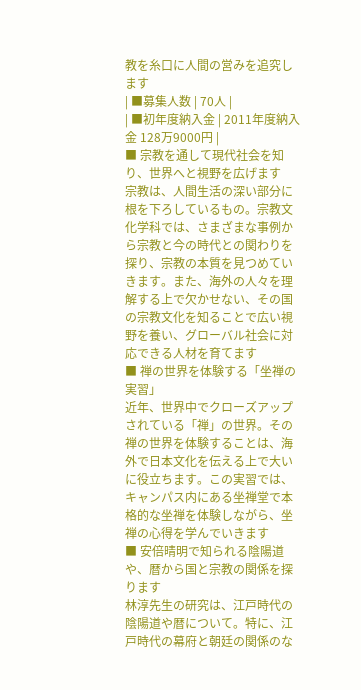教を糸口に人間の営みを追究します
| ■募集人数 | 70人 |
| ■初年度納入金 | 2011年度納入金 128万9000円 |
■ 宗教を通して現代社会を知り、世界へと視野を広げます
宗教は、人間生活の深い部分に根を下ろしているもの。宗教文化学科では、さまざまな事例から宗教と今の時代との関わりを探り、宗教の本質を見つめていきます。また、海外の人々を理解する上で欠かせない、その国の宗教文化を知ることで広い視野を養い、グローバル社会に対応できる人材を育てます
■ 禅の世界を体験する「坐禅の実習」
近年、世界中でクローズアップされている「禅」の世界。その禅の世界を体験することは、海外で日本文化を伝える上で大いに役立ちます。この実習では、キャンパス内にある坐禅堂で本格的な坐禅を体験しながら、坐禅の心得を学んでいきます
■ 安倍晴明で知られる陰陽道や、暦から国と宗教の関係を探ります
林淳先生の研究は、江戸時代の陰陽道や暦について。特に、江戸時代の幕府と朝廷の関係のな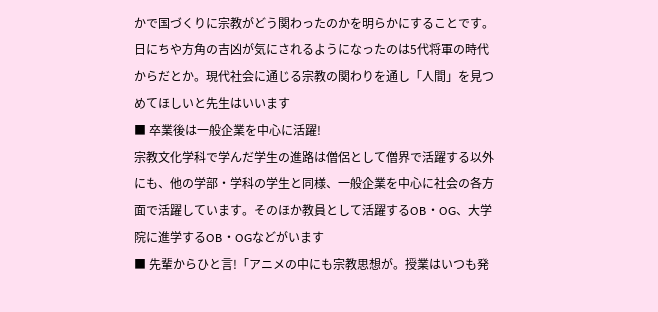かで国づくりに宗教がどう関わったのかを明らかにすることです。日にちや方角の吉凶が気にされるようになったのは5代将軍の時代からだとか。現代社会に通じる宗教の関わりを通し「人間」を見つめてほしいと先生はいいます
■ 卒業後は一般企業を中心に活躍!
宗教文化学科で学んだ学生の進路は僧侶として僧界で活躍する以外にも、他の学部・学科の学生と同様、一般企業を中心に社会の各方面で活躍しています。そのほか教員として活躍するOB・OG、大学院に進学するOB・OGなどがいます
■ 先輩からひと言!「アニメの中にも宗教思想が。授業はいつも発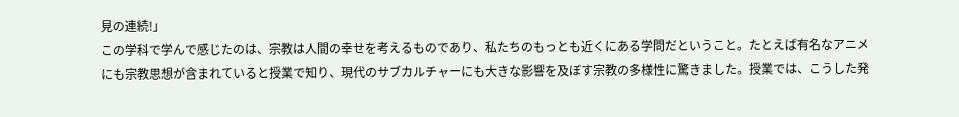見の連続!」
この学科で学んで感じたのは、宗教は人間の幸せを考えるものであり、私たちのもっとも近くにある学問だということ。たとえば有名なアニメにも宗教思想が含まれていると授業で知り、現代のサブカルチャーにも大きな影響を及ぼす宗教の多様性に驚きました。授業では、こうした発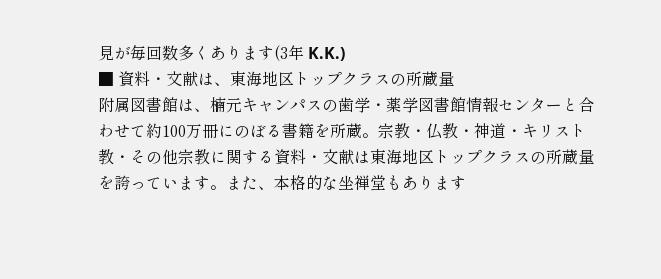見が毎回数多くあります(3年 K.K.)
■ 資料・文献は、東海地区トップクラスの所蔵量
附属図書館は、楠元キャンパスの歯学・薬学図書館情報センターと合わせて約100万冊にのぼる書籍を所蔵。宗教・仏教・神道・キリスト教・その他宗教に関する資料・文献は東海地区トップクラスの所蔵量を誇っています。また、本格的な坐禅堂もあります